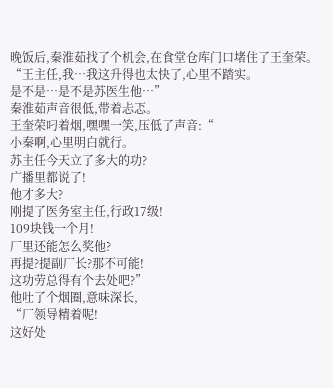晚饭后,秦淮茹找了个机会,在食堂仓库门口堵住了王奎荣。
“王主任,我…我这升得也太快了,心里不踏实。
是不是…是不是苏医生他…”
秦淮茹声音很低,带着忐忑。
王奎荣叼着烟,嘿嘿一笑,压低了声音:“
小秦啊,心里明白就行。
苏主任今天立了多大的功?
广播里都说了!
他才多大?
刚提了医务室主任,行政17级!
109块钱一个月!
厂里还能怎么奖他?
再提?提副厂长?那不可能!
这功劳总得有个去处吧?”
他吐了个烟圈,意味深长,
“厂领导精着呢!
这好处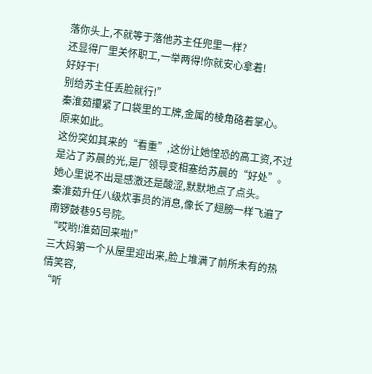落你头上,不就等于落他苏主任兜里一样?
还显得厂里关怀职工,一举两得!你就安心拿着!
好好干!
别给苏主任丢脸就行!”
秦淮茹攥紧了口袋里的工牌,金属的棱角硌着掌心。
原来如此。
这份突如其来的“看重”,这份让她惶恐的高工资,不过是沾了苏晨的光,是厂领导变相塞给苏晨的“好处”。
她心里说不出是感激还是酸涩,默默地点了点头。
秦淮茹升任八级炊事员的消息,像长了翅膀一样飞遍了南锣鼓巷95号院。
“哎哟!淮茹回来啦!”
三大妈第一个从屋里迎出来,脸上堆满了前所未有的热情笑容,
“听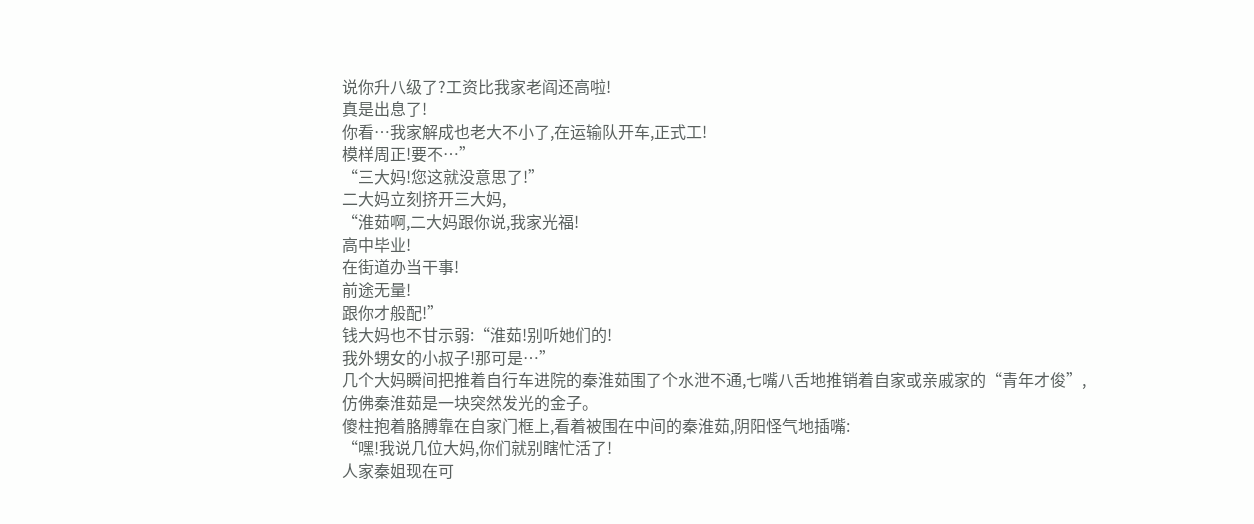说你升八级了?工资比我家老阎还高啦!
真是出息了!
你看…我家解成也老大不小了,在运输队开车,正式工!
模样周正!要不…”
“三大妈!您这就没意思了!”
二大妈立刻挤开三大妈,
“淮茹啊,二大妈跟你说,我家光福!
高中毕业!
在街道办当干事!
前途无量!
跟你才般配!”
钱大妈也不甘示弱:“淮茹!别听她们的!
我外甥女的小叔子!那可是…”
几个大妈瞬间把推着自行车进院的秦淮茹围了个水泄不通,七嘴八舌地推销着自家或亲戚家的“青年才俊”,仿佛秦淮茹是一块突然发光的金子。
傻柱抱着胳膊靠在自家门框上,看着被围在中间的秦淮茹,阴阳怪气地插嘴:
“嘿!我说几位大妈,你们就别瞎忙活了!
人家秦姐现在可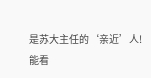是苏大主任的‘亲近’人!
能看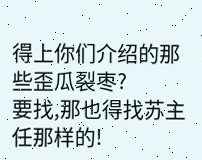得上你们介绍的那些歪瓜裂枣?
要找,那也得找苏主任那样的!